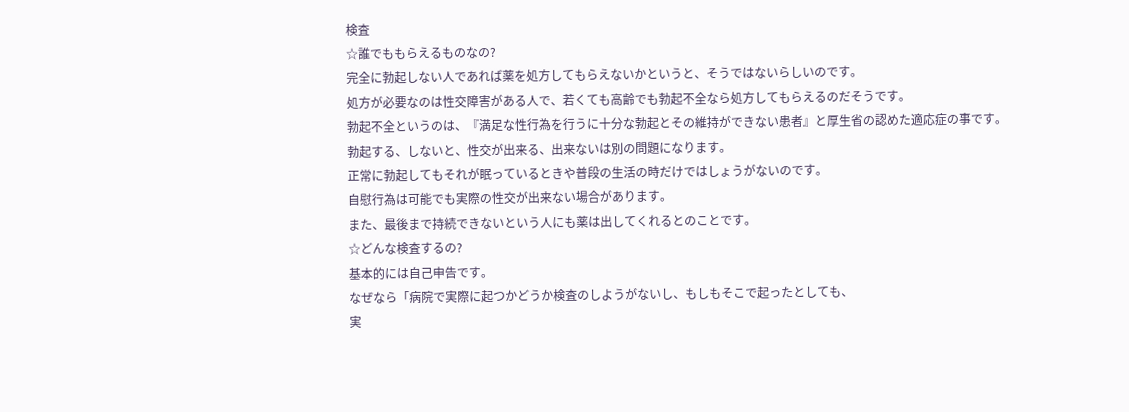検査
☆誰でももらえるものなの?
完全に勃起しない人であれば薬を処方してもらえないかというと、そうではないらしいのです。
処方が必要なのは性交障害がある人で、若くても高齢でも勃起不全なら処方してもらえるのだそうです。
勃起不全というのは、『満足な性行為を行うに十分な勃起とその維持ができない患者』と厚生省の認めた適応症の事です。
勃起する、しないと、性交が出来る、出来ないは別の問題になります。
正常に勃起してもそれが眠っているときや普段の生活の時だけではしょうがないのです。
自慰行為は可能でも実際の性交が出来ない場合があります。
また、最後まで持続できないという人にも薬は出してくれるとのことです。
☆どんな検査するの?
基本的には自己申告です。
なぜなら「病院で実際に起つかどうか検査のしようがないし、もしもそこで起ったとしても、
実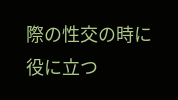際の性交の時に役に立つ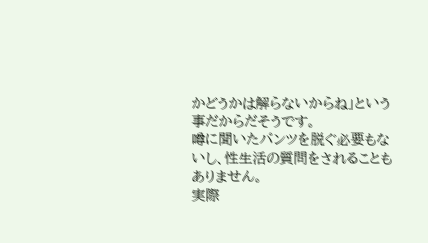かどうかは解らないからね」という事だからだそうです。
噂に聞いたパンツを脱ぐ必要もないし、性生活の質問をされることもありません。
実際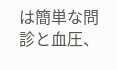は簡単な問診と血圧、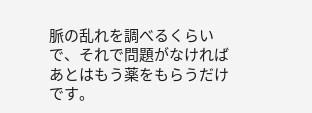脈の乱れを調べるくらいで、それで問題がなければあとはもう薬をもらうだけです。